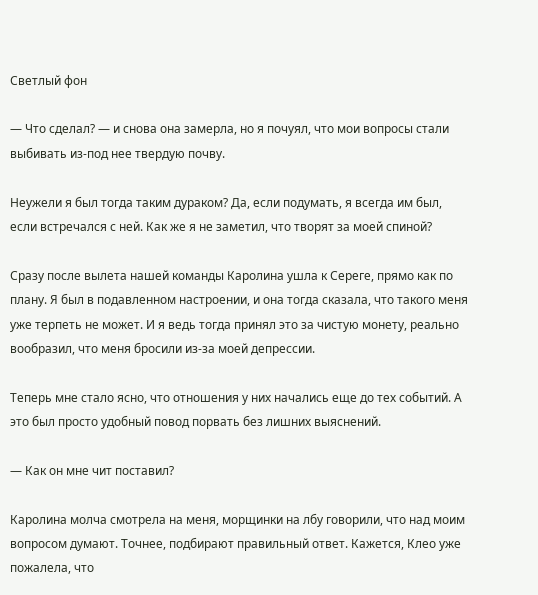Светлый фон

— Что сделал? — и снова она замерла, но я почуял, что мои вопросы стали выбивать из-под нее твердую почву.

Неужели я был тогда таким дураком? Да, если подумать, я всегда им был, если встречался с ней. Как же я не заметил, что творят за моей спиной?

Сразу после вылета нашей команды Каролина ушла к Сереге, прямо как по плану. Я был в подавленном настроении, и она тогда сказала, что такого меня уже терпеть не может. И я ведь тогда принял это за чистую монету, реально вообразил, что меня бросили из-за моей депрессии.

Теперь мне стало ясно, что отношения у них начались еще до тех событий. А это был просто удобный повод порвать без лишних выяснений.

— Как он мне чит поставил?

Каролина молча смотрела на меня, морщинки на лбу говорили, что над моим вопросом думают. Точнее, подбирают правильный ответ. Кажется, Клео уже пожалела, что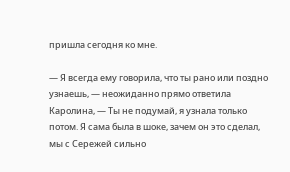пришла сегодня ко мне.

— Я всегда ему говорила, что ты рано или поздно узнаешь, — неожиданно прямо ответила Каролина, — Ты не подумай, я узнала только потом. Я сама была в шоке, зачем он это сделал, мы с Сережей сильно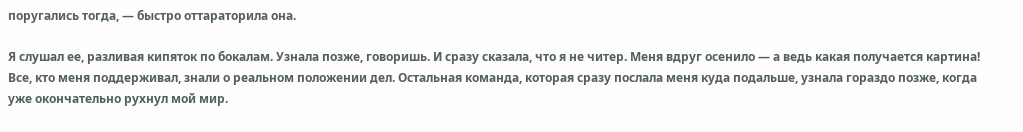поругались тогда, — быстро оттараторила она.

Я слушал ее, разливая кипяток по бокалам. Узнала позже, говоришь. И сразу сказала, что я не читер. Меня вдруг осенило — а ведь какая получается картина! Все, кто меня поддерживал, знали о реальном положении дел. Остальная команда, которая сразу послала меня куда подальше, узнала гораздо позже, когда уже окончательно рухнул мой мир.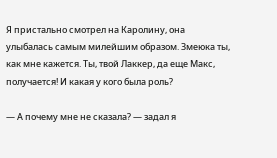Я пристально смотрел на Каролину, она улыбалась самым милейшим образом. Змеюка ты, как мне кажется. Ты, твой Лаккер, да еще Макс, получается! И какая у кого была роль?

— А почему мне не сказала? — задал я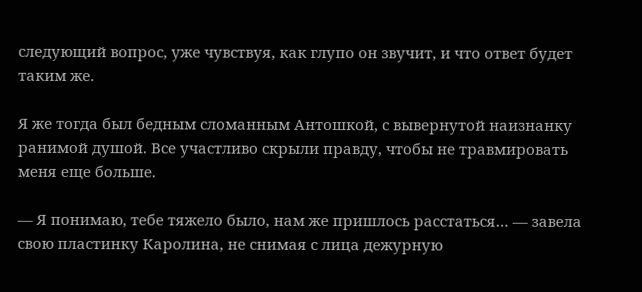следующий вопрос, уже чувствуя, как глупо он звучит, и что ответ будет таким же.

Я же тогда был бедным сломанным Антошкой, с вывернутой наизнанку ранимой душой. Все участливо скрыли правду, чтобы не травмировать меня еще больше.

— Я понимаю, тебе тяжело было, нам же пришлось расстаться… — завела свою пластинку Каролина, не снимая с лица дежурную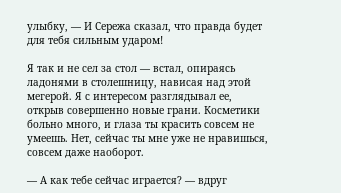улыбку, — И Сережа сказал, что правда будет для тебя сильным ударом!

Я так и не сел за стол — встал, опираясь ладонями в столешницу, нависая над этой мегерой. Я с интересом разглядывал ее, открыв совершенно новые грани. Косметики больно много, и глаза ты красить совсем не умеешь. Нет, сейчас ты мне уже не нравишься, совсем даже наоборот.

— А как тебе сейчас играется? — вдруг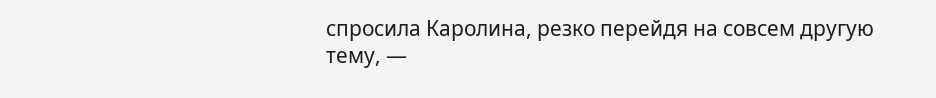спросила Каролина, резко перейдя на совсем другую тему, —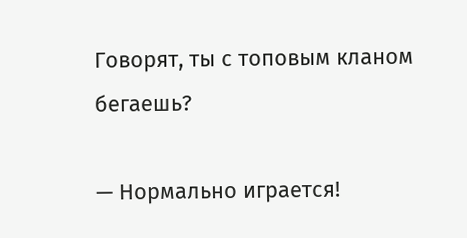Говорят, ты с топовым кланом бегаешь?

— Нормально играется!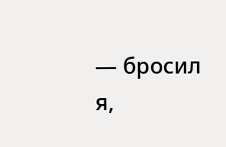— бросил я,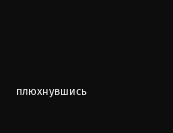плюхнувшись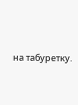на табуретку.